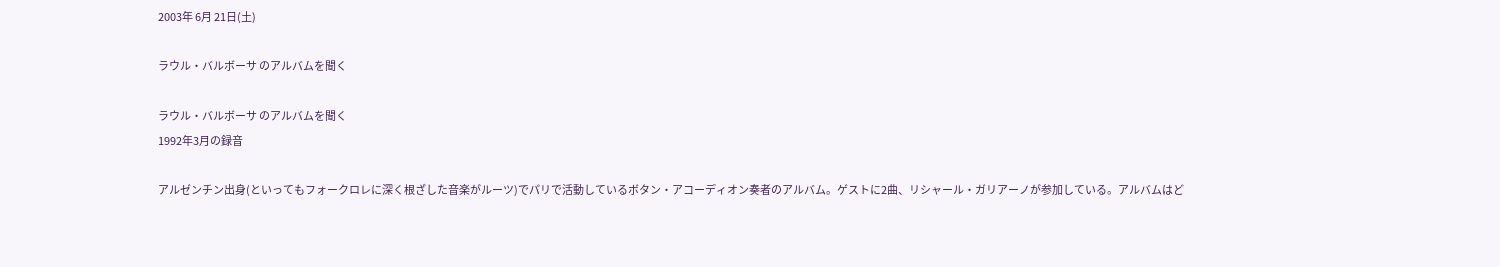2003年 6月 21日(土)

ラウル・バルボーサ のアルバムを聞く

ラウル・バルボーサ のアルバムを聞く
1992年3月の録音

アルゼンチン出身(といってもフォークロレに深く根ざした音楽がルーツ)でパリで活動しているボタン・アコーディオン奏者のアルバム。ゲストに2曲、リシャール・ガリアーノが参加している。アルバムはど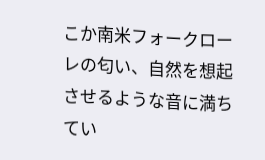こか南米フォークローレの匂い、自然を想起させるような音に満ちてい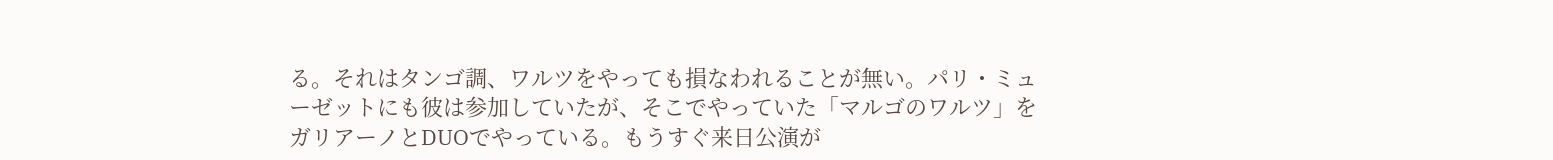る。それはタンゴ調、ワルツをやっても損なわれることが無い。パリ・ミューゼットにも彼は参加していたが、そこでやっていた「マルゴのワルツ」をガリアーノとDUOでやっている。もうすぐ来日公演が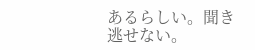あるらしい。聞き逃せない。